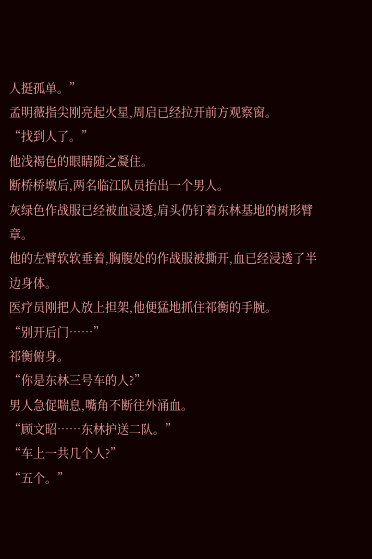人挺孤单。”
孟明薇指尖刚亮起火星,周启已经拉开前方观察窗。
“找到人了。”
他浅褐色的眼睛随之凝住。
断桥桥墩后,两名临江队员抬出一个男人。
灰绿色作战服已经被血浸透,肩头仍钉着东林基地的树形臂章。
他的左臂软软垂着,胸腹处的作战服被撕开,血已经浸透了半边身体。
医疗员刚把人放上担架,他便猛地抓住祁衡的手腕。
“别开后门……”
祁衡俯身。
“你是东林三号车的人?”
男人急促喘息,嘴角不断往外涌血。
“顾文昭……东林护送二队。”
“车上一共几个人?”
“五个。”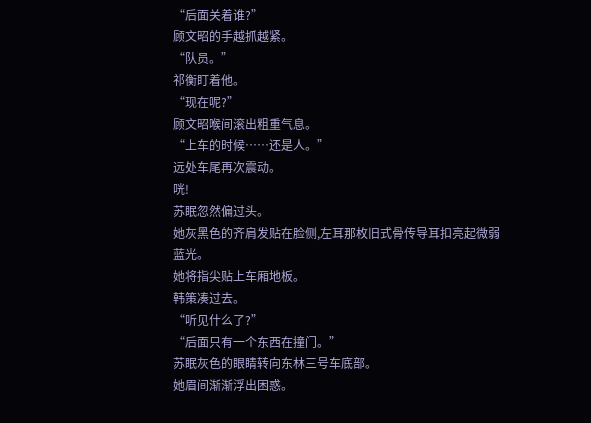“后面关着谁?”
顾文昭的手越抓越紧。
“队员。”
祁衡盯着他。
“现在呢?”
顾文昭喉间滚出粗重气息。
“上车的时候……还是人。”
远处车尾再次震动。
咣!
苏眠忽然偏过头。
她灰黑色的齐肩发贴在脸侧,左耳那枚旧式骨传导耳扣亮起微弱蓝光。
她将指尖贴上车厢地板。
韩策凑过去。
“听见什么了?”
“后面只有一个东西在撞门。”
苏眠灰色的眼睛转向东林三号车底部。
她眉间渐渐浮出困惑。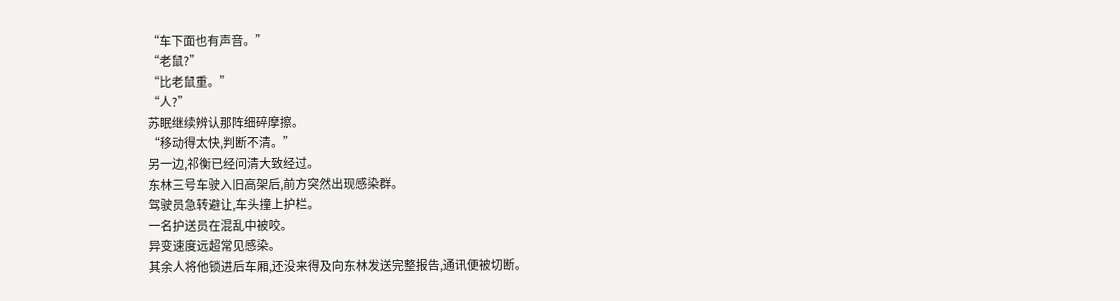“车下面也有声音。”
“老鼠?”
“比老鼠重。”
“人?”
苏眠继续辨认那阵细碎摩擦。
“移动得太快,判断不清。”
另一边,祁衡已经问清大致经过。
东林三号车驶入旧高架后,前方突然出现感染群。
驾驶员急转避让,车头撞上护栏。
一名护送员在混乱中被咬。
异变速度远超常见感染。
其余人将他锁进后车厢,还没来得及向东林发送完整报告,通讯便被切断。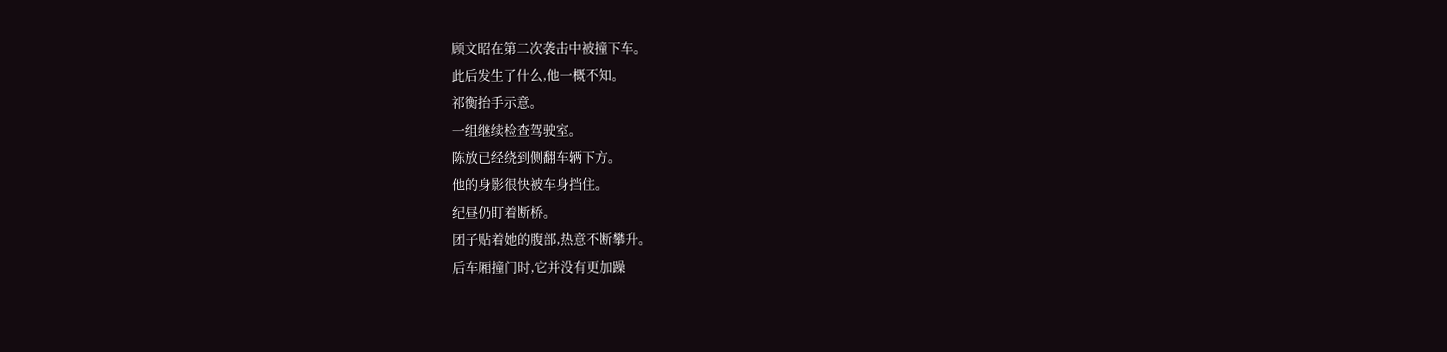顾文昭在第二次袭击中被撞下车。
此后发生了什么,他一概不知。
祁衡抬手示意。
一组继续检查驾驶室。
陈放已经绕到侧翻车辆下方。
他的身影很快被车身挡住。
纪昼仍盯着断桥。
团子贴着她的腹部,热意不断攀升。
后车厢撞门时,它并没有更加躁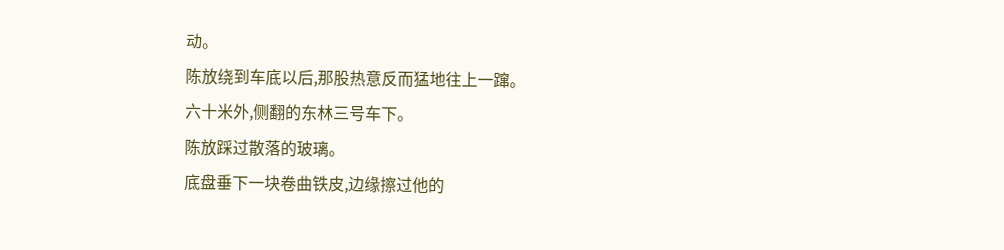动。
陈放绕到车底以后,那股热意反而猛地往上一蹿。
六十米外,侧翻的东林三号车下。
陈放踩过散落的玻璃。
底盘垂下一块卷曲铁皮,边缘擦过他的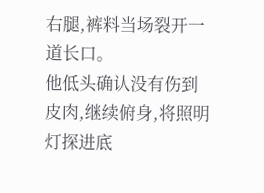右腿,裤料当场裂开一道长口。
他低头确认没有伤到皮肉,继续俯身,将照明灯探进底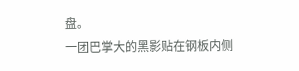盘。
一团巴掌大的黑影贴在钢板内侧